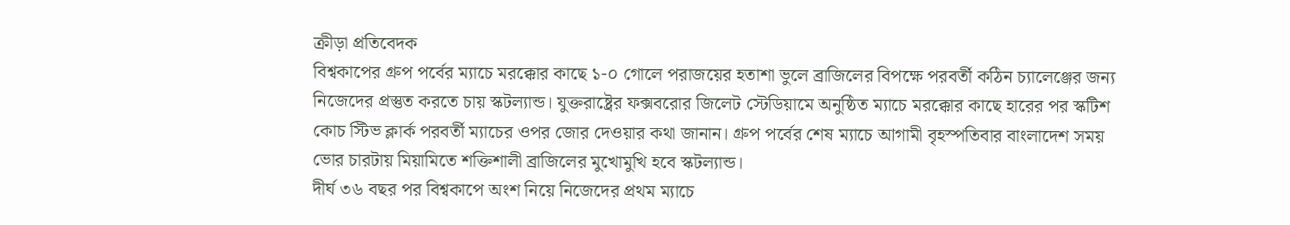ক্রীড়া প্রতিবেদক
বিশ্বকাপের গ্রুপ পর্বের ম্যাচে মরক্কোর কাছে ১-০ গোলে পরাজয়ের হতাশা ভুলে ব্রাজিলের বিপক্ষে পরবর্তী কঠিন চ্যালেঞ্জের জন্য নিজেদের প্রস্তুত করতে চায় স্কটল্যান্ড। যুক্তরাষ্ট্রের ফক্সবরোর জিলেট স্টেডিয়ামে অনুষ্ঠিত ম্যাচে মরক্কোর কাছে হারের পর স্কটিশ কোচ স্টিভ ক্লার্ক পরবর্তী ম্যাচের ওপর জোর দেওয়ার কথা জানান। গ্রুপ পর্বের শেষ ম্যাচে আগামী বৃহস্পতিবার বাংলাদেশ সময় ভোর চারটায় মিয়ামিতে শক্তিশালী ব্রাজিলের মুখোমুখি হবে স্কটল্যান্ড।
দীর্ঘ ৩৬ বছর পর বিশ্বকাপে অংশ নিয়ে নিজেদের প্রথম ম্যাচে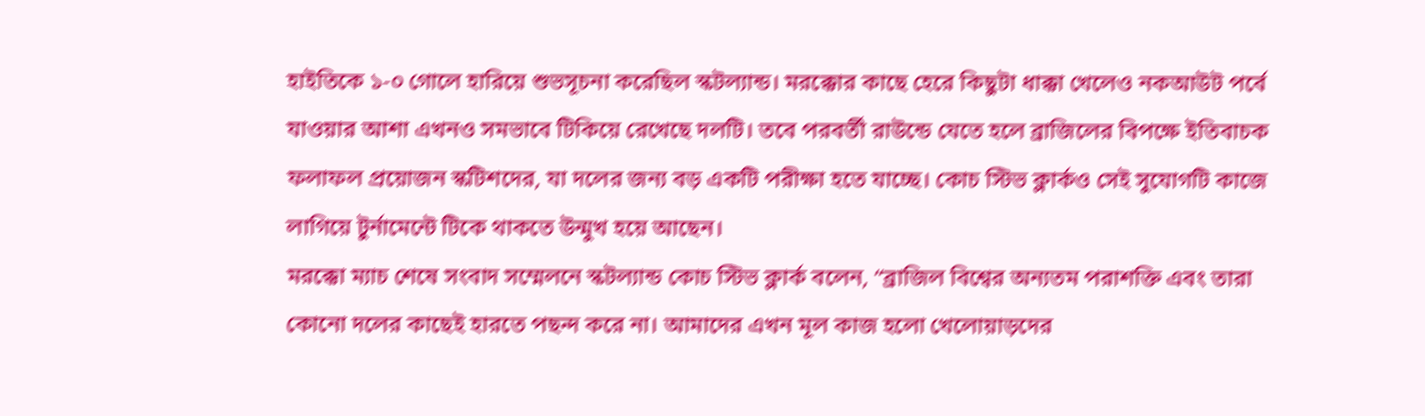হাইতিকে ১-০ গোলে হারিয়ে শুভসূচনা করেছিল স্কটল্যান্ড। মরক্কোর কাছে হেরে কিছুটা ধাক্কা খেলেও নকআউট পর্বে যাওয়ার আশা এখনও সমভাবে টিকিয়ে রেখেছে দলটি। তবে পরবর্তী রাউন্ডে যেতে হলে ব্রাজিলের বিপক্ষে ইতিবাচক ফলাফল প্রয়োজন স্কটিশদের, যা দলের জন্য বড় একটি পরীক্ষা হতে যাচ্ছে। কোচ স্টিভ ক্লার্কও সেই সুযোগটি কাজে লাগিয়ে টুর্নামেন্টে টিকে থাকতে উন্মুখ হয়ে আছেন।
মরক্কো ম্যাচ শেষে সংবাদ সম্মেলনে স্কটল্যান্ড কোচ স্টিভ ক্লার্ক বলেন, “ব্রাজিল বিশ্বের অন্যতম পরাশক্তি এবং তারা কোনো দলের কাছেই হারতে পছন্দ করে না। আমাদের এখন মূল কাজ হলো খেলোয়াড়দের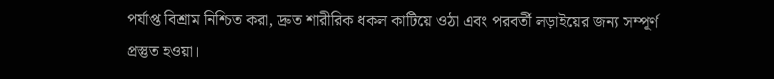পর্যাপ্ত বিশ্রাম নিশ্চিত করা, দ্রুত শারীরিক ধকল কাটিয়ে ওঠা এবং পরবর্তী লড়াইয়ের জন্য সম্পূর্ণ প্রস্তুত হওয়া।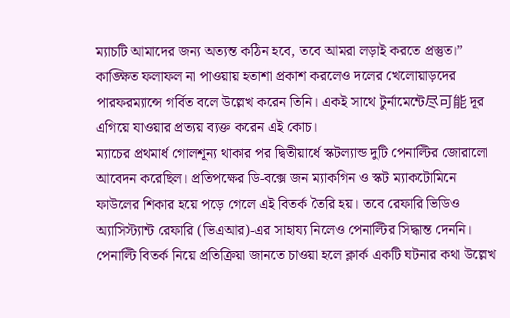ম্যাচটি আমাদের জন্য অত্যন্ত কঠিন হবে, তবে আমরা লড়াই করতে প্রস্তুত।” কাঙ্ক্ষিত ফলাফল না পাওয়ায় হতাশা প্রকাশ করলেও দলের খেলোয়াড়দের পারফরম্যান্সে গর্বিত বলে উল্লেখ করেন তিনি। একই সাথে টুর্নামেন্টে尽可能 দূর এগিয়ে যাওয়ার প্রত্যয় ব্যক্ত করেন এই কোচ।
ম্যাচের প্রথমার্ধ গোলশূন্য থাকার পর দ্বিতীয়ার্ধে স্কটল্যান্ড দুটি পেনাল্টির জোরালো আবেদন করেছিল। প্রতিপক্ষের ডি-বক্সে জন ম্যাকগিন ও স্কট ম্যাকটোমিনে ফাউলের শিকার হয়ে পড়ে গেলে এই বিতর্ক তৈরি হয়। তবে রেফারি ভিডিও অ্যাসিস্ট্যান্ট রেফারি (ভিএআর)-এর সাহায্য নিলেও পেনাল্টির সিদ্ধান্ত দেননি।
পেনাল্টি বিতর্ক নিয়ে প্রতিক্রিয়া জানতে চাওয়া হলে ক্লার্ক একটি ঘটনার কথা উল্লেখ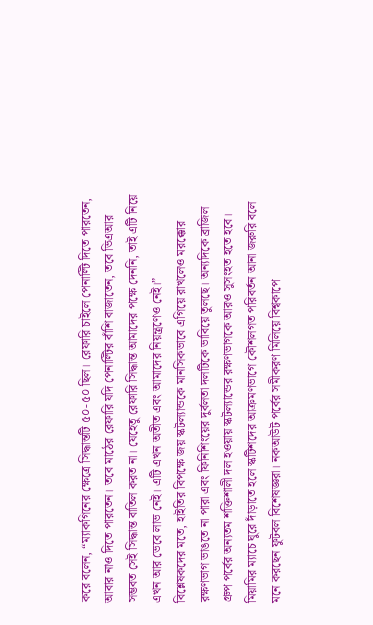করে বলেন, “ম্যাকগিনের ক্ষেত্রে সিদ্ধান্তটি ৫০-৫০ ছিল। রেফারি চাইলে পেনাল্টি দিতে পারতেন, আবার নাও দিতে পারতেন। তবে মাঠের রেফারি যদি পেনাল্টির বাঁশি বাজাতেন, তবে ভিএআর সম্ভবত সেই সিদ্ধান্ত বাতিল করত না। যেহেতু রেফারি সিদ্ধান্ত আমাদের পক্ষে দেননি, তাই এটি নিয়ে এখন আর ভেবে লাভ নেই। এটি এখন অতীত এবং আমাদের নিয়ন্ত্রণেও নেই।”
বিশ্লেষকদের মতে, হাইতির বিপক্ষে জয় স্কটল্যান্ডকে মানসিকভাবে এগিয়ে রাখলেও মরক্কোর রক্ষণভাগ ভাঙতে না পারা এবং ফিনিশিংয়ের দুর্বলতা দলটিকে ভাবিয়ে তুলছে। অন্যদিকে ব্রাজিল গ্রুপ পর্বের অন্যতম শক্তিশালী দল হওয়ায় স্কটল্যান্ডের রক্ষণভাগকে আরও সুসংহত হতে হবে। মিয়ামির ম্যাচে ঘুরে দাঁড়াতে হলে স্কটিশদের আক্রমণভাগে কৌশলগত পরিবর্তন আনা জরুরি বলে মনে করছেন ফুটবল বিশেষজ্ঞরা। নকআউট পর্বের সমীকরণ মিলিয়ে বিশ্বকাপে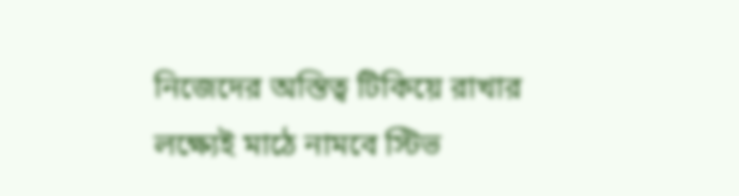নিজেদের অস্তিত্ব টিকিয়ে রাখার লক্ষ্যেই মাঠে নামবে স্টিভ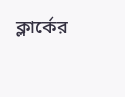ক্লার্কের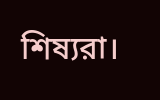শিষ্যরা।